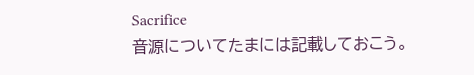Sacrifice
音源についてたまには記載しておこう。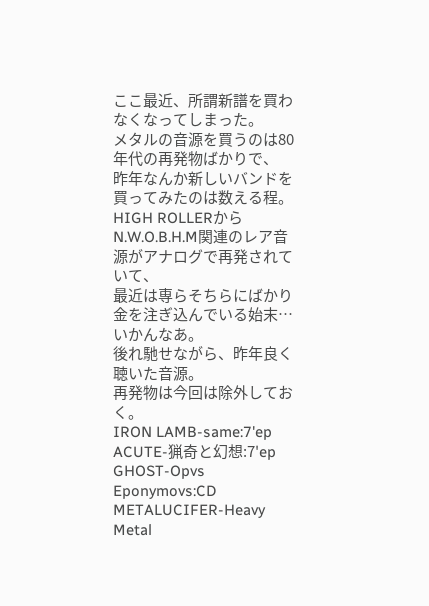ここ最近、所謂新譜を買わなくなってしまった。
メタルの音源を買うのは80年代の再発物ばかりで、
昨年なんか新しいバンドを買ってみたのは数える程。
HIGH ROLLERからN.W.O.B.H.M関連のレア音源がアナログで再発されていて、
最近は専らそちらにばかり金を注ぎ込んでいる始末…いかんなあ。
後れ馳せながら、昨年良く聴いた音源。
再発物は今回は除外しておく。
IRON LAMB-same:7'ep
ACUTE-猟奇と幻想:7'ep
GHOST-Opvs Eponymovs:CD
METALUCIFER-Heavy Metal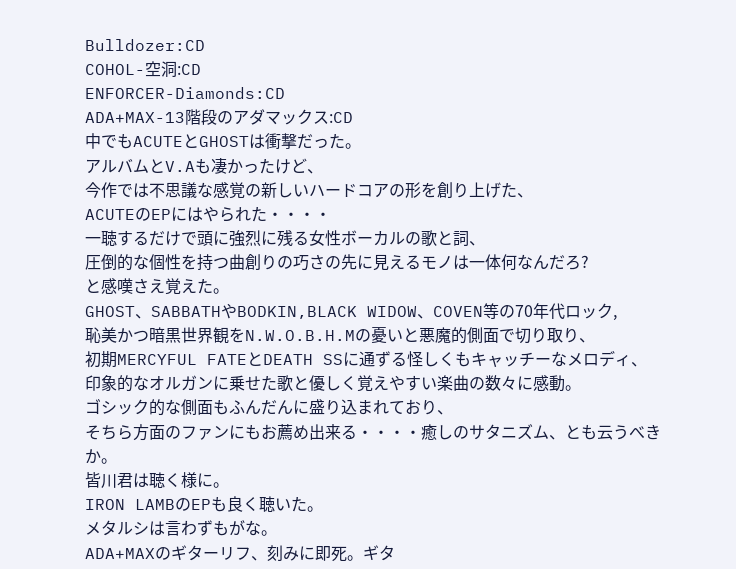Bulldozer:CD
COHOL-空洞:CD
ENFORCER-Diamonds:CD
ADA+MAX-13階段のアダマックス:CD
中でもACUTEとGHOSTは衝撃だった。
アルバムとV.Aも凄かったけど、
今作では不思議な感覚の新しいハードコアの形を創り上げた、
ACUTEのEPにはやられた・・・・
一聴するだけで頭に強烈に残る女性ボーカルの歌と詞、
圧倒的な個性を持つ曲創りの巧さの先に見えるモノは一体何なんだろ?
と感嘆さえ覚えた。
GHOST、SABBATHやBODKIN,BLACK WIDOW、COVEN等の70年代ロック,
恥美かつ暗黒世界観をN.W.O.B.H.Mの憂いと悪魔的側面で切り取り、
初期MERCYFUL FATEとDEATH SSに通ずる怪しくもキャッチーなメロディ、
印象的なオルガンに乗せた歌と優しく覚えやすい楽曲の数々に感動。
ゴシック的な側面もふんだんに盛り込まれており、
そちら方面のファンにもお薦め出来る・・・・癒しのサタニズム、とも云うべきか。
皆川君は聴く様に。
IRON LAMBのEPも良く聴いた。
メタルシは言わずもがな。
ADA+MAXのギターリフ、刻みに即死。ギタ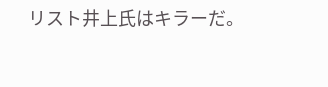リスト井上氏はキラーだ。